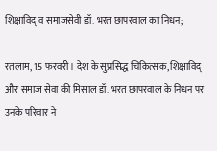शिक्षाविद् व समाजसेवी डॉ. भरत छापरवाल का निधन;

रतलाम, 15 फरवरी। देश के सुप्रसिद्ध चिकित्सक, शिक्षाविद् और समाज सेवा की मिसाल डॉ. भरत छापरवाल के निधन पर उनके परिवार ने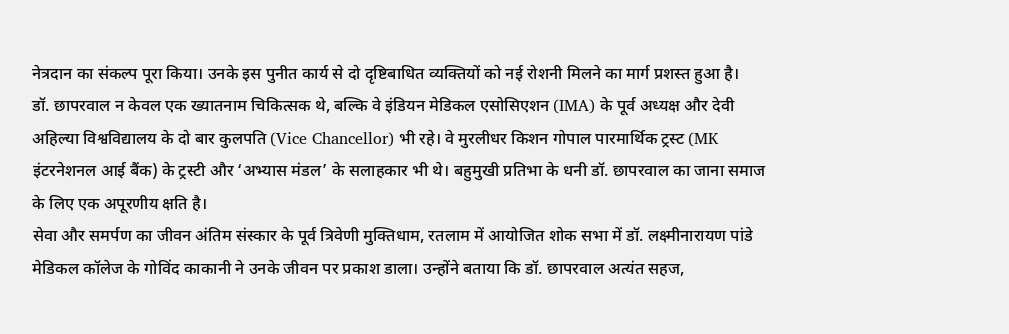नेत्रदान का संकल्प पूरा किया। उनके इस पुनीत कार्य से दो दृष्टिबाधित व्यक्तियों को नई रोशनी मिलने का मार्ग प्रशस्त हुआ है।
डॉ. छापरवाल न केवल एक ख्यातनाम चिकित्सक थे, बल्कि वे इंडियन मेडिकल एसोसिएशन (IMA) के पूर्व अध्यक्ष और देवी अहिल्या विश्वविद्यालय के दो बार कुलपति (Vice Chancellor) भी रहे। वे मुरलीधर किशन गोपाल पारमार्थिक ट्रस्ट (MK इंटरनेशनल आई बैंक) के ट्रस्टी और ‘अभ्यास मंडल’ के सलाहकार भी थे। बहुमुखी प्रतिभा के धनी डॉ. छापरवाल का जाना समाज के लिए एक अपूरणीय क्षति है।
सेवा और समर्पण का जीवन अंतिम संस्कार के पूर्व त्रिवेणी मुक्तिधाम, रतलाम में आयोजित शोक सभा में डॉ. लक्ष्मीनारायण पांडे मेडिकल कॉलेज के गोविंद काकानी ने उनके जीवन पर प्रकाश डाला। उन्होंने बताया कि डॉ. छापरवाल अत्यंत सहज,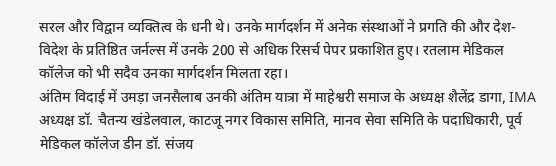सरल और विद्वान व्यक्तित्व के धनी थे। उनके मार्गदर्शन में अनेक संस्थाओं ने प्रगति की और देश-विदेश के प्रतिष्ठित जर्नल्स में उनके 200 से अधिक रिसर्च पेपर प्रकाशित हुए। रतलाम मेडिकल कॉलेज को भी सदैव उनका मार्गदर्शन मिलता रहा।
अंतिम विदाई में उमड़ा जनसैलाब उनकी अंतिम यात्रा में माहेश्वरी समाज के अध्यक्ष शैलेंद्र डागा, IMA अध्यक्ष डॉ. चैतन्य खंडेलवाल, काटजू नगर विकास समिति, मानव सेवा समिति के पदाधिकारी, पूर्व मेडिकल कॉलेज डीन डॉ. संजय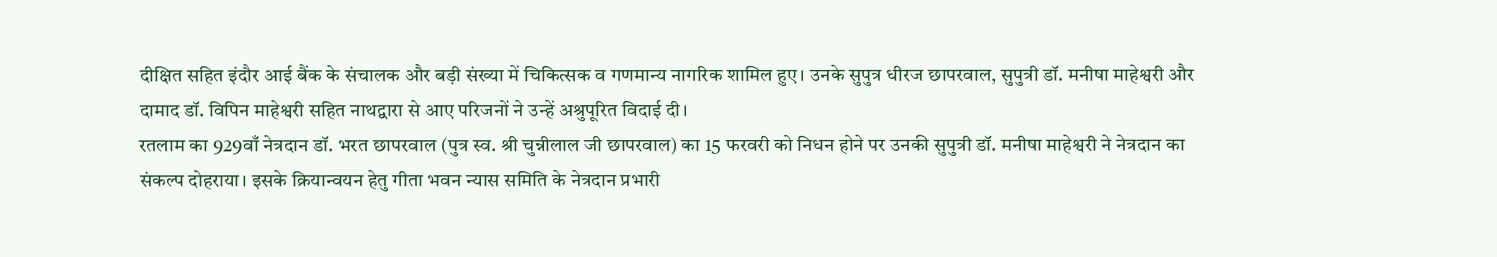दीक्षित सहित इंदौर आई बैंक के संचालक और बड़ी संख्या में चिकित्सक व गणमान्य नागरिक शामिल हुए। उनके सुपुत्र धीरज छापरवाल, सुपुत्री डॉ. मनीषा माहेश्वरी और दामाद डॉ. विपिन माहेश्वरी सहित नाथद्वारा से आए परिजनों ने उन्हें अश्रुपूरित विदाई दी।
रतलाम का 929वाँ नेत्रदान डॉ. भरत छापरवाल (पुत्र स्व. श्री चुन्नीलाल जी छापरवाल) का 15 फरवरी को निधन होने पर उनकी सुपुत्री डॉ. मनीषा माहेश्वरी ने नेत्रदान का संकल्प दोहराया। इसके क्रियान्वयन हेतु गीता भवन न्यास समिति के नेत्रदान प्रभारी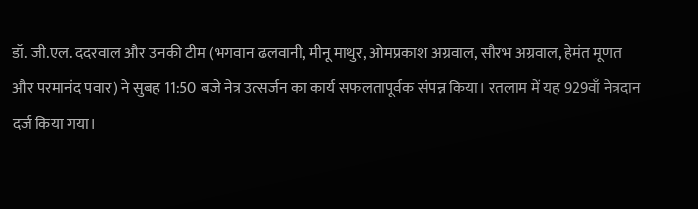डॉ. जी.एल. ददरवाल और उनकी टीम (भगवान ढलवानी, मीनू माथुर, ओमप्रकाश अग्रवाल, सौरभ अग्रवाल, हेमंत मूणत और परमानंद पवार) ने सुबह 11:50 बजे नेत्र उत्सर्जन का कार्य सफलतापूर्वक संपन्न किया। रतलाम में यह 929वाँ नेत्रदान दर्ज किया गया।